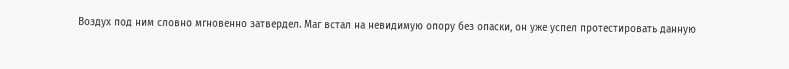Воздух под ним словно мгновенно затвердел. Маг встал на невидимую опору без опаски, он уже успел протестировать данную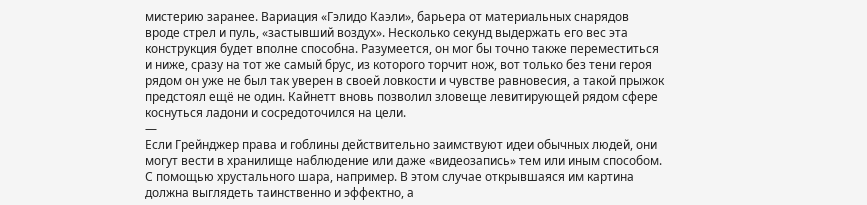мистерию заранее. Вариация «Гэлидо Каэли», барьера от материальных снарядов вроде стрел и пуль, «застывший воздух». Несколько секунд выдержать его вес эта конструкция будет вполне способна. Разумеется, он мог бы точно также переместиться и ниже, сразу на тот же самый брус, из которого торчит нож, вот только без тени героя рядом он уже не был так уверен в своей ловкости и чувстве равновесия, а такой прыжок предстоял ещё не один. Кайнетт вновь позволил зловеще левитирующей рядом сфере коснуться ладони и сосредоточился на цели.
—
Если Грейнджер права и гоблины действительно заимствуют идеи обычных людей, они могут вести в хранилище наблюдение или даже «видеозапись» тем или иным способом. С помощью хрустального шара, например. В этом случае открывшаяся им картина должна выглядеть таинственно и эффектно, а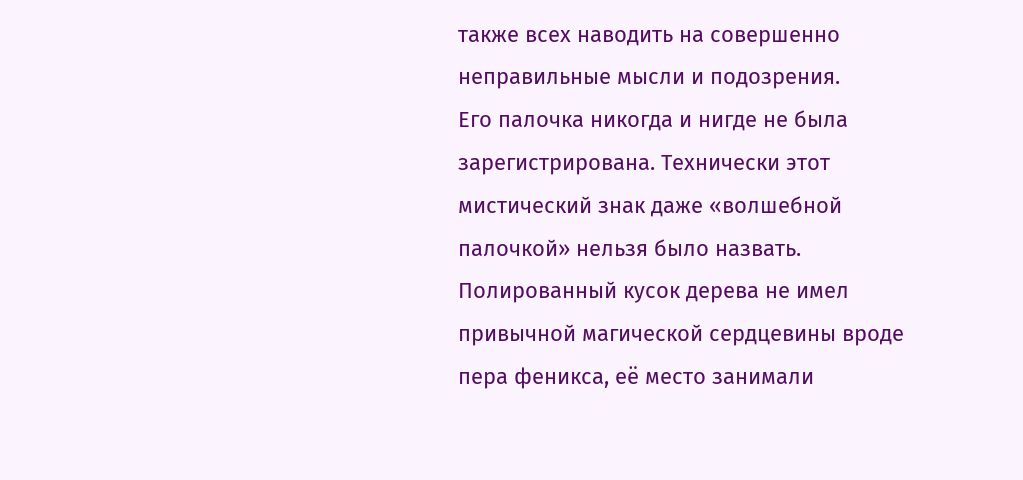также всех наводить на совершенно неправильные мысли и подозрения.
Его палочка никогда и нигде не была зарегистрирована. Технически этот мистический знак даже «волшебной палочкой» нельзя было назвать. Полированный кусок дерева не имел привычной магической сердцевины вроде пера феникса, её место занимали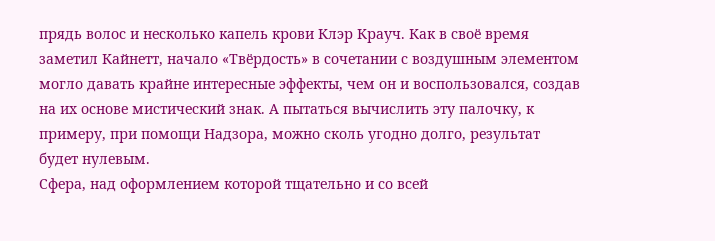прядь волос и несколько капель крови Клэр Крауч. Как в своё время заметил Кайнетт, начало «Твёрдость» в сочетании с воздушным элементом могло давать крайне интересные эффекты, чем он и воспользовался, создав на их основе мистический знак. А пытаться вычислить эту палочку, к примеру, при помощи Надзора, можно сколь угодно долго, результат будет нулевым.
Сфера, над оформлением которой тщательно и со всей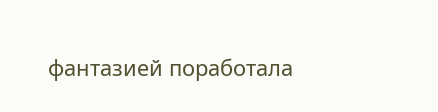фантазией поработала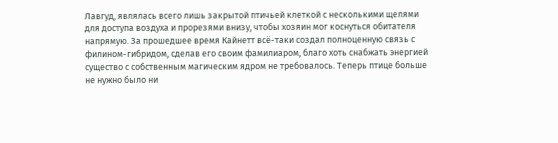Лавгуд, являлась всего лишь закрытой птичьей клеткой с несколькими щелями для доступа воздуха и прорезями внизу, чтобы хозяин мог коснуться обитателя напрямую. За прошедшее время Кайнетт всё-таки создал полноценную связь с филином-гибридом, сделав его своим фамилиаром, благо хоть снабжать энергией существо с собственным магическим ядром не требовалось. Теперь птице больше не нужно было ни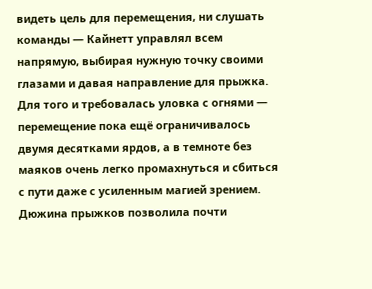видеть цель для перемещения, ни слушать команды — Кайнетт управлял всем напрямую, выбирая нужную точку своими глазами и давая направление для прыжка. Для того и требовалась уловка с огнями — перемещение пока ещё ограничивалось двумя десятками ярдов, а в темноте без маяков очень легко промахнуться и сбиться с пути даже с усиленным магией зрением.
Дюжина прыжков позволила почти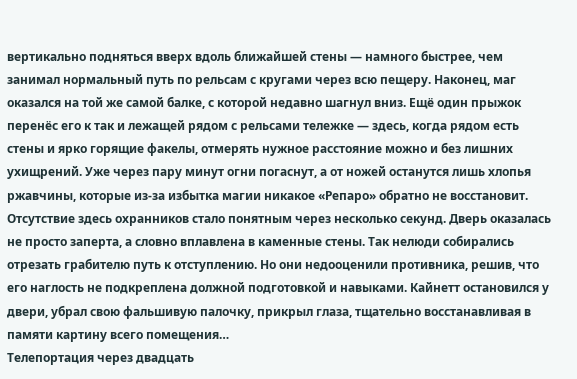вертикально подняться вверх вдоль ближайшей стены — намного быстрее, чем занимал нормальный путь по рельсам с кругами через всю пещеру. Наконец, маг оказался на той же самой балке, с которой недавно шагнул вниз. Ещё один прыжок перенёс его к так и лежащей рядом с рельсами тележке — здесь, когда рядом есть стены и ярко горящие факелы, отмерять нужное расстояние можно и без лишних ухищрений. Уже через пару минут огни погаснут, а от ножей останутся лишь хлопья ржавчины, которые из-за избытка магии никакое «Репаро» обратно не восстановит.
Отсутствие здесь охранников стало понятным через несколько секунд. Дверь оказалась не просто заперта, а словно вплавлена в каменные стены. Так нелюди собирались отрезать грабителю путь к отступлению. Но они недооценили противника, решив, что его наглость не подкреплена должной подготовкой и навыками. Кайнетт остановился у двери, убрал свою фальшивую палочку, прикрыл глаза, тщательно восстанавливая в памяти картину всего помещения…
Телепортация через двадцать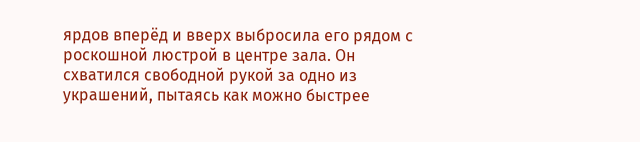ярдов вперёд и вверх выбросила его рядом с роскошной люстрой в центре зала. Он схватился свободной рукой за одно из украшений, пытаясь как можно быстрее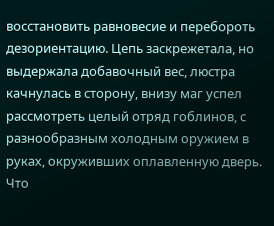восстановить равновесие и перебороть дезориентацию. Цепь заскрежетала, но выдержала добавочный вес, люстра качнулась в сторону, внизу маг успел рассмотреть целый отряд гоблинов, с разнообразным холодным оружием в руках, окруживших оплавленную дверь. Что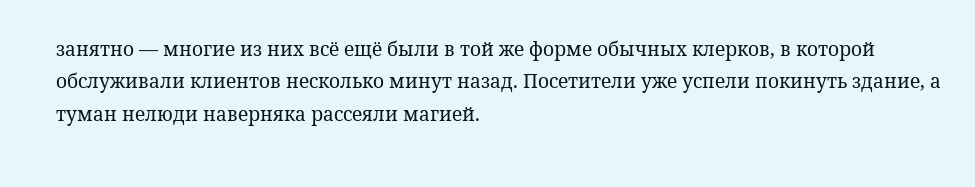занятно — многие из них всё ещё были в той же форме обычных клерков, в которой обслуживали клиентов несколько минут назад. Посетители уже успели покинуть здание, а туман нелюди наверняка рассеяли магией.